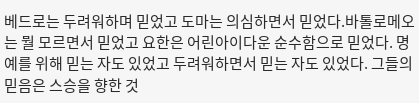베드로는 두려워하며 믿었고 도마는 의심하면서 믿었다.바톨로메오는 뭘 모르면서 믿었고 요한은 어린아이다운 순수함으로 믿었다. 명예를 위해 믿는 자도 있었고 두려워하면서 믿는 자도 있었다. 그들의 믿음은 스승을 향한 것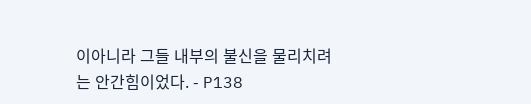이아니라 그들 내부의 불신을 물리치려는 안간힘이었다. - P138